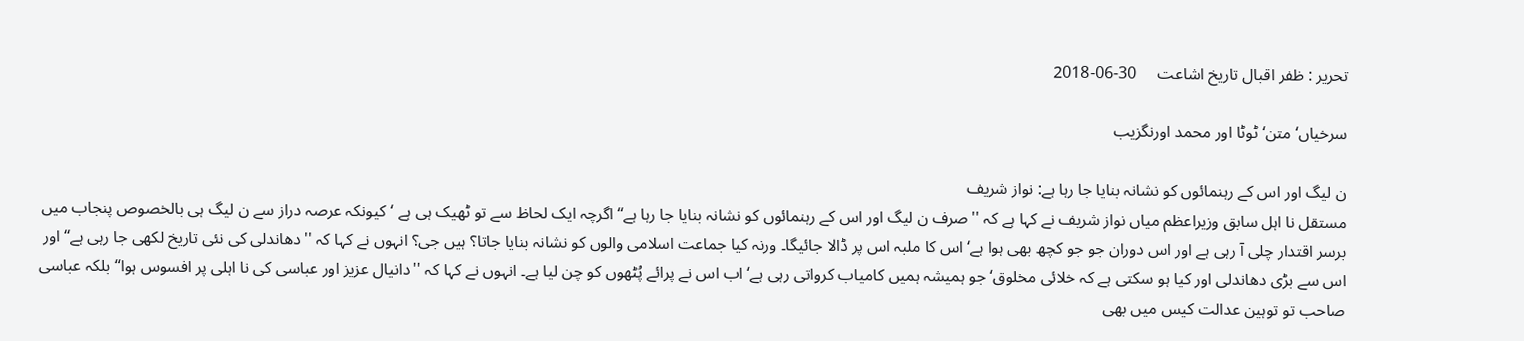تحریر : ظفر اقبال تاریخ اشاعت     30-06-2018

سرخیاں‘ متن‘ ٹوٹا اور محمد اورنگزیب

ن لیگ اور اس کے رہنمائوں کو نشانہ بنایا جا رہا ہے: نواز شریف
مستقل نا اہل سابق وزیراعظم میاں نواز شریف نے کہا ہے کہ ''صرف ن لیگ اور اس کے رہنمائوں کو نشانہ بنایا جا رہا ہے‘‘ اگرچہ ایک لحاظ سے تو ٹھیک ہی ہے ‘کیونکہ عرصہ دراز سے ن لیگ ہی بالخصوص پنجاب میں برسر اقتدار چلی آ رہی ہے اور اس دوران جو جو کچھ بھی ہوا ہے‘ اس کا ملبہ اس پر ڈالا جائیگا۔ ورنہ کیا جماعت اسلامی والوں کو نشانہ بنایا جاتا؟ ہیں جی؟ انہوں نے کہا کہ ''دھاندلی کی نئی تاریخ لکھی جا رہی ہے‘‘ اور اس سے بڑی دھاندلی اور کیا ہو سکتی ہے کہ خلائی مخلوق‘ جو ہمیشہ ہمیں کامیاب کرواتی رہی ہے‘ اب اس نے پرائے پُٹھوں کو چن لیا ہے۔ انہوں نے کہا کہ ''دانیال عزیز اور عباسی کی نا اہلی پر افسوس ہوا‘‘ بلکہ عباسی صاحب تو توہین عدالت کیس میں بھی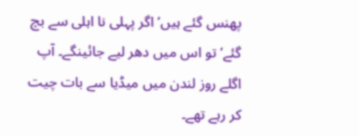پھنس گئے ہیں‘ اگر پہلی نا اہلی سے بچ گئے‘ تو اس میں دھر لیے جائینگے۔ آپ اگلے روز لندن میں میڈیا سے بات چیت کر رہے تھے۔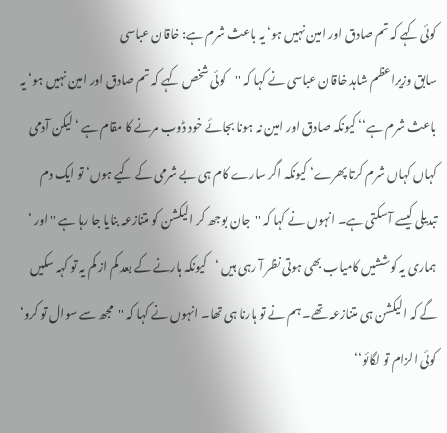کوئی کہے کہ تم صادق اور امین نہیں ہو‘ یہ باعث شرم ہے: خاقان عباسی
سابق وزیراعظم شاہد خاقان عباسی نے کہا کہ ''کوئی شخص کہے کہ تم صادق اور امین نہیں ہو‘ یہ باعث شرم ہے‘‘ کیونکہ صادق اور امین نہ ہونا بجائے خود ڈوب مرنے کا مقام ہے ‘لیکن آدمی کہاں کہاں شرم کرتا پھرے‘ کیونکہ اگر سارے کام ہی بے شرمی کے کیے ہوں‘ تو ایک دم تبدیلی کیسے آ سکتی ہے۔ انہوں نے کہا کہ ''جان بوجھ کر الیکشن کو متنازعہ بنایا جا رہا ہے ''اور ‘ ہماری یہ کوششیں کامیاب بھی ہوتی نظر آ رہی ہیں ‘کیونکہ ہارنے کے بعد کم از کم یہ تو کہہ سکیں گے کہ الیکشن ہی متنازعہ تھے۔ ہم نے تو ہارنا ہی تھا۔ انہوں نے کہا کہ ''مجھ سے سوال تو کرو‘ کوئی الزام تو لگائو‘‘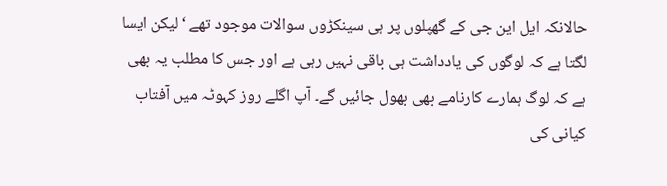حالانکہ ایل این جی کے گھپلوں پر ہی سینکڑوں سوالات موجود تھے ‘لیکن ایسا لگتا ہے کہ لوگوں کی یادداشت ہی باقی نہیں رہی ہے اور جس کا مطلب یہ بھی ہے کہ لوگ ہمارے کارنامے بھی بھول جائیں گے۔ آپ اگلے روز کہوٹہ میں آفتاب کیانی کی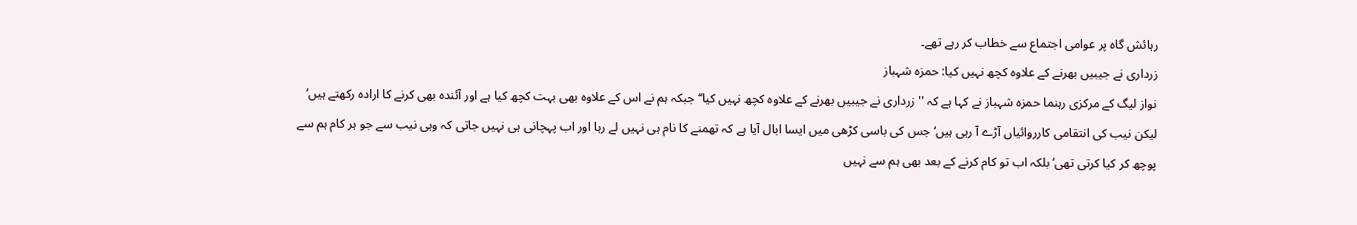رہائش گاہ پر عوامی اجتماع سے خطاب کر رہے تھے۔
زرداری نے جیبیں بھرنے کے علاوہ کچھ نہیں کیا: حمزہ شہباز
نواز لیگ کے مرکزی رہنما حمزہ شہباز نے کہا ہے کہ ''زرداری نے جیبیں بھرنے کے علاوہ کچھ نہیں کیا‘‘ جبکہ ہم نے اس کے علاوہ بھی بہت کچھ کیا ہے اور آئندہ بھی کرنے کا ارادہ رکھتے ہیں‘ لیکن نیب کی انتقامی کارروائیاں آڑے آ رہی ہیں‘ جس کی باسی کڑھی میں ایسا ابال آیا ہے کہ تھمنے کا نام ہی نہیں لے رہا اور اب پہچانی ہی نہیں جاتی کہ وہی نیب سے جو ہر کام ہم سے پوچھ کر کیا کرتی تھی‘ بلکہ اب تو کام کرنے کے بعد بھی ہم سے نہیں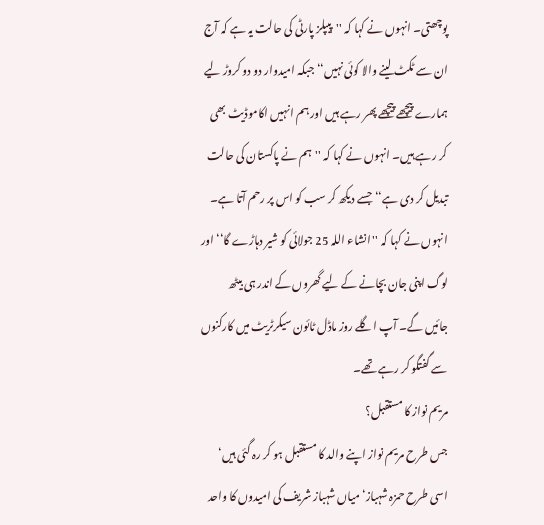پوچھتی۔ انہوں نے کہا کہ ''پیپلز پارٹی کی حالت یہ ہے کہ آج ان سے ٹکٹ لینے والا کوئی نہیں‘‘ جبکہ امیدوار دو دو کروڑ لیے ہمارے پیچھے پیچھے پھر رہے ہیں اور ہم انہیں اکاموڈیٹ بھی کر رہے ہیں۔ انہوں نے کہا کہ ''ہم نے پاکستان کی حالت تبدیل کر دی ہے‘‘ جسے دیکھ کر سب کو اس پر رحم آتا ہے۔ انہوں نے کہا کہ ''انشاء اللہ 25 جولائی کو شیر دہاڑے گا‘‘ اور لوگ اپنی جان بچانے کے لیے گھروں کے اندر ہی بیٹھ جائیں گے۔ آپ اگلے روز ماڈل ٹائون سیکرٹریٹ میں کارکنوں سے گفتگو کر رہے تھے۔
مریم نواز کا مستقبل؟
جس طرح مریم نواز اپنے والد کا مستقبل ہو کر رہ گئی ہیں‘ اسی طرح حمزہ شہباز‘ میاں شہباز شریف کی امیدوں کا واحد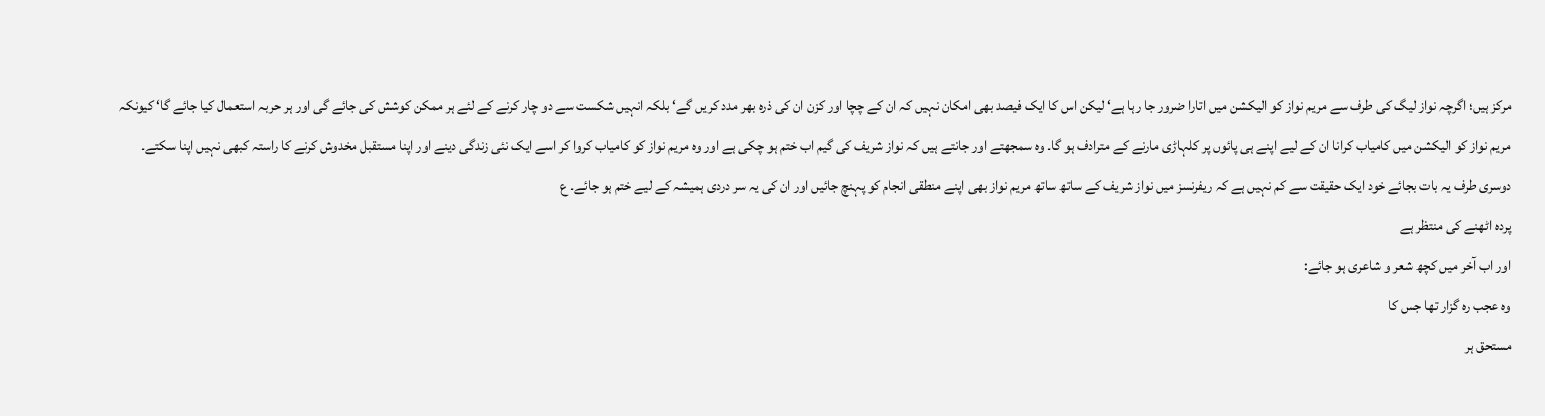مرکز ہیں؛ اگرچہ نواز لیگ کی طرف سے مریم نواز کو الیکشن میں اتارا ضرور جا رہا ہے‘ لیکن اس کا ایک فیصد بھی امکان نہیں کہ ان کے چچا اور کزن ان کی ذرہ بھر مدد کریں گے‘ بلکہ انہیں شکست سے دو چار کرنے کے لئے ہر ممکن کوشش کی جائے گی اور ہر حربہ استعمال کیا جائے گا‘ کیونکہ مریم نواز کو الیکشن میں کامیاب کرانا ان کے لیے اپنے ہی پائوں پر کلہاڑی مارنے کے مترادف ہو گا۔ وہ سمجھتے اور جانتے ہیں کہ نواز شریف کی گیم اب ختم ہو چکی ہے اور وہ مریم نواز کو کامیاب کروا کر اسے ایک نئی زندگی دینے اور اپنا مستقبل مخدوش کرنے کا راستہ کبھی نہیں اپنا سکتے۔ دوسری طرف یہ بات بجائے خود ایک حقیقت سے کم نہیں ہے کہ ریفرنسز میں نواز شریف کے ساتھ ساتھ مریم نواز بھی اپنے منطقی انجام کو پہنچ جائیں اور ان کی یہ سر دردی ہمیشہ کے لیے ختم ہو جائے۔ ع
پردہ اٹھنے کی منتظر ہے
اور اب آخر میں کچھ شعر و شاعری ہو جائے:
وہ عجب رہ گزار تھا جس کا
مستحق ہر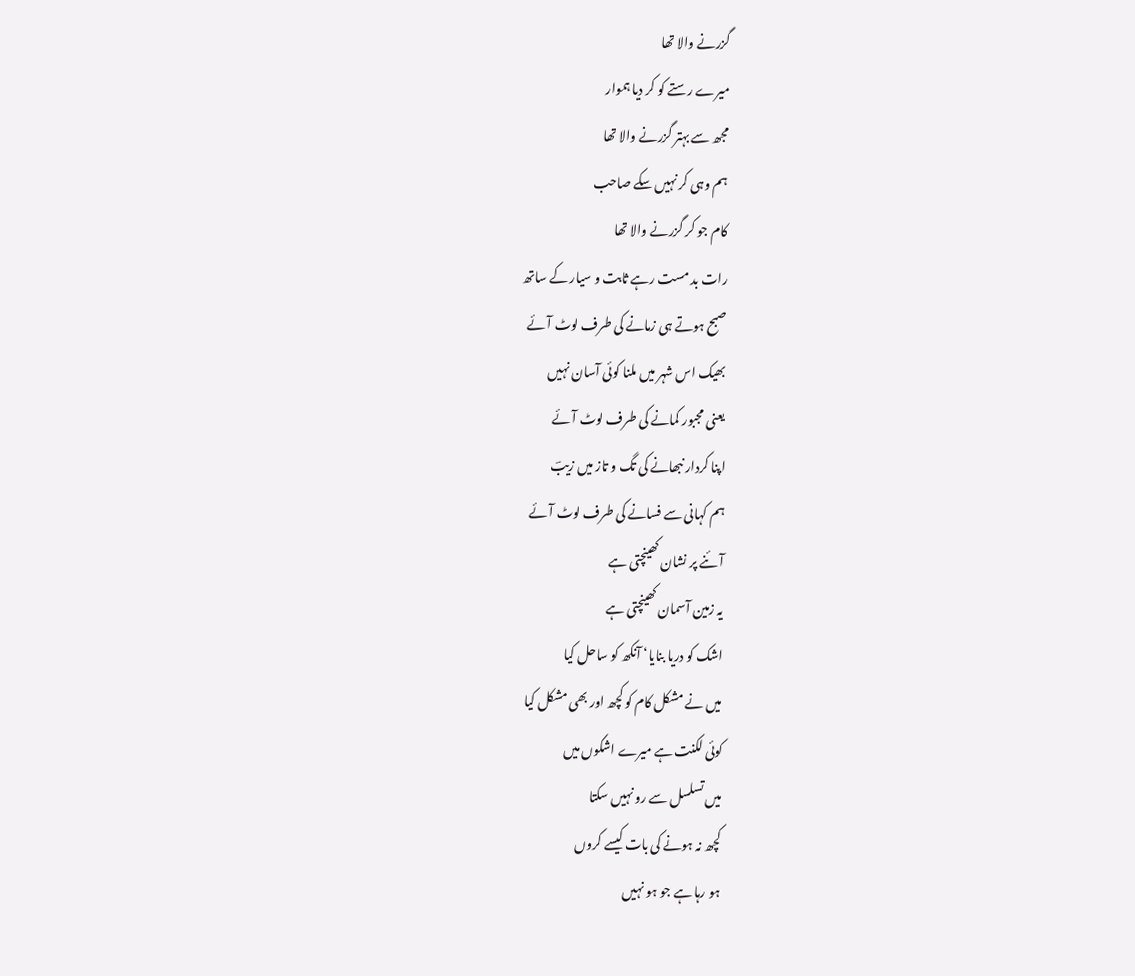گزرنے والا تھا
میرے رستے کو کر دیا ہموار
مجھ سے بہتر گزرنے والا تھا
ہم وہی کر نہیں سکے صاحب
کام جو کر گزرنے والا تھا
رات بد مست رہے ثابت و سیار کے ساتھ
صبح ہوتے ہی زمانے کی طرف لوٹ آئے
بھیک اس شہر میں ملنا کوئی آسان نہیں
یعنی مجبور کمانے کی طرف لوٹ آئے
اپنا کردار نبھانے کی تگ و تاز میں زیبؔ
ہم کہانی سے فسانے کی طرف لوٹ آئے
آئنے پر نشان کھینچتی ہے
یہ زمین آسمان کھینچتی ہے
اشک کو دریا بنایا‘ آنکھ کو ساحل کیا
میں نے مشکل کام کو کچھ اور بھی مشکل کیا
کوئی لکنت ہے میرے اشکوں میں
میں تسلسل سے رو نہیں سکتا
کچھ نہ ہونے کی بات کیسے کروں
ہو رہا ہے جو ہو نہیں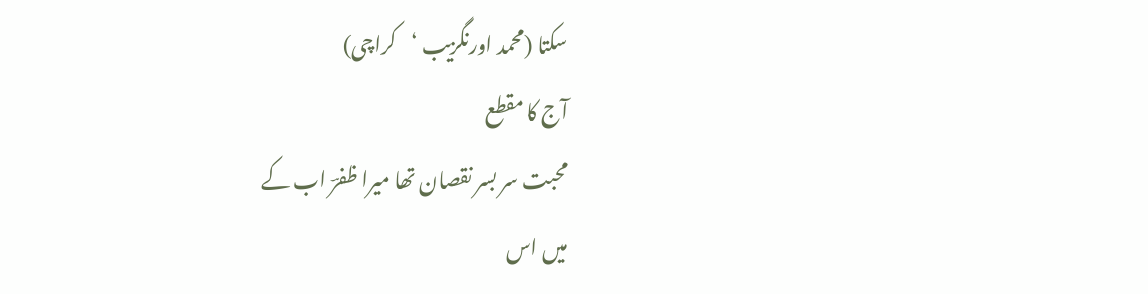سکتا (محمد اورنگزیب ‘کراچی)
آج کا مقطع
محبت سر بسر نقصان تھا میرا ظفرؔ اب کے
میں اس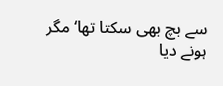سے بچ بھی سکتا تھا‘ مگر ہونے دیا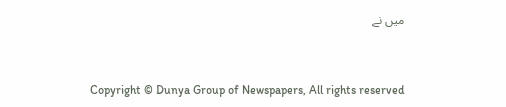میں نے



Copyright © Dunya Group of Newspapers, All rights reserved